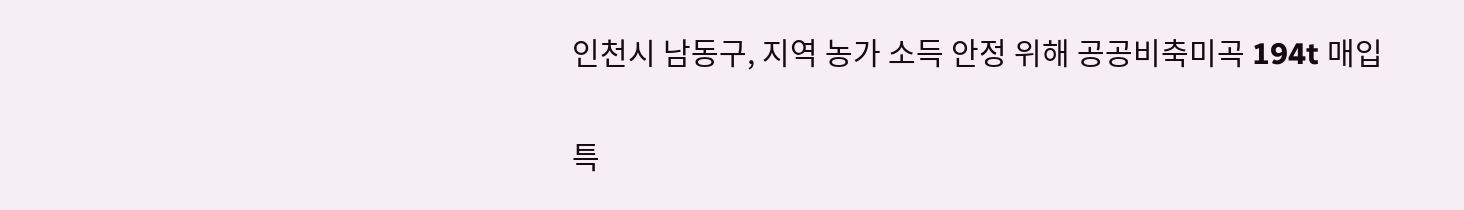인천시 남동구, 지역 농가 소득 안정 위해 공공비축미곡 194t 매입

특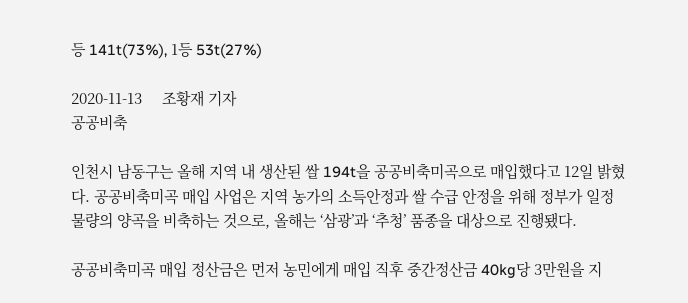등 141t(73%), 1등 53t(27%)

2020-11-13     조황재 기자
공공비축

인천시 남동구는 올해 지역 내 생산된 쌀 194t을 공공비축미곡으로 매입했다고 12일 밝혔다. 공공비축미곡 매입 사업은 지역 농가의 소득안정과 쌀 수급 안정을 위해 정부가 일정 물량의 양곡을 비축하는 것으로, 올해는 ‘삼광’과 ‘추청’ 품종을 대상으로 진행됐다.

공공비축미곡 매입 정산금은 먼저 농민에게 매입 직후 중간정산금 40kg당 3만원을 지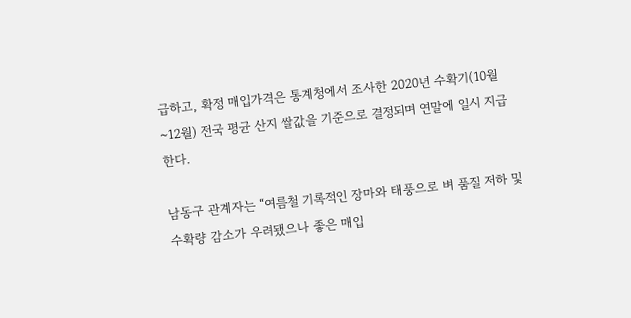급하고, 확정 매입가격은 통계청에서 조사한 2020년 수확기(10월~12월) 전국 평균 산지 쌀값을 기준으로 결정되며 연말에 일시 지급한다.

남동구 관계자는 “여름철 기록적인 장마와 태풍으로 벼 품질 저하 및 수확량 감소가 우려됐으나 좋은 매입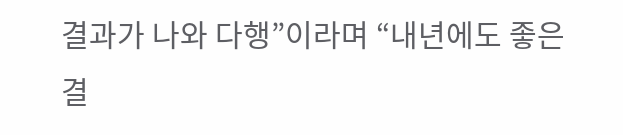결과가 나와 다행”이라며 “내년에도 좋은 결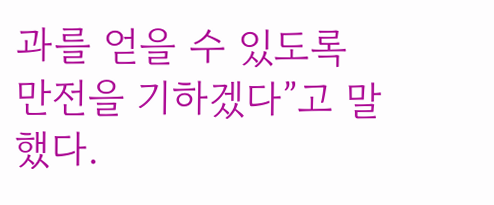과를 얻을 수 있도록 만전을 기하겠다”고 말했다.